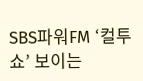SBS파워FM ‘컬투쇼’ 보이는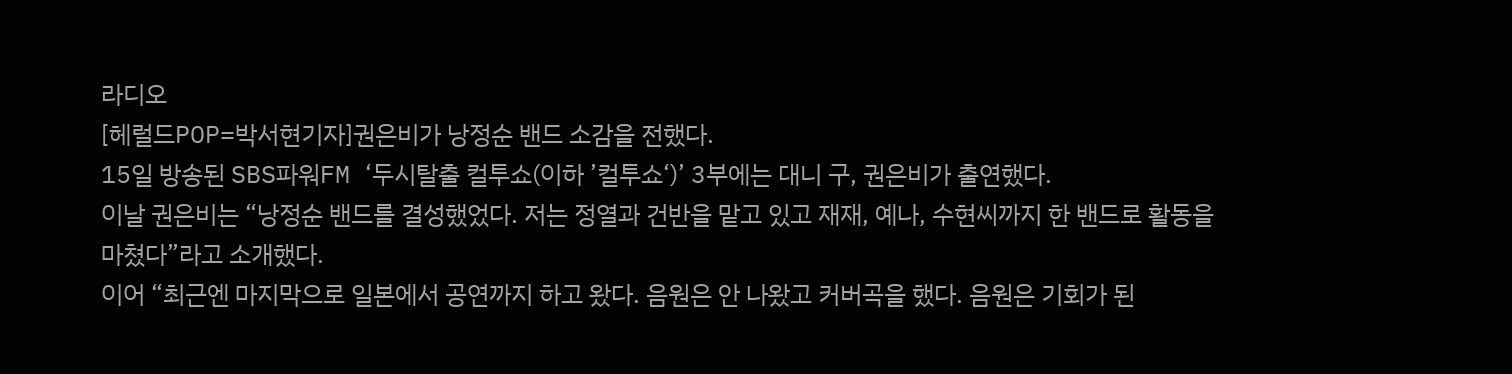라디오
[헤럴드POP=박서현기자]권은비가 낭정순 밴드 소감을 전했다.
15일 방송된 SBS파워FM ‘두시탈출 컬투쇼(이하 ’컬투쇼‘)’ 3부에는 대니 구, 권은비가 출연했다.
이날 권은비는 “낭정순 밴드를 결성했었다. 저는 정열과 건반을 맡고 있고 재재, 예나, 수현씨까지 한 밴드로 활동을 마쳤다”라고 소개했다.
이어 “최근엔 마지막으로 일본에서 공연까지 하고 왔다. 음원은 안 나왔고 커버곡을 했다. 음원은 기회가 된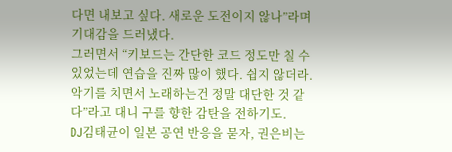다면 내보고 싶다. 새로운 도전이지 않나”라며 기대감을 드러냈다.
그러면서 “키보드는 간단한 코드 정도만 칠 수 있었는데 연습을 진짜 많이 했다. 쉽지 않더라. 악기를 치면서 노래하는건 정말 대단한 것 같다”라고 대니 구를 향한 감탄을 전하기도.
DJ김태균이 일본 공연 반응을 묻자, 권은비는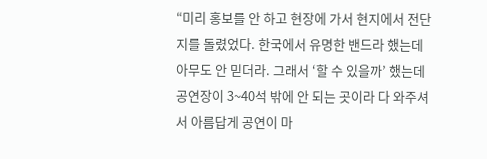“미리 홍보를 안 하고 현장에 가서 현지에서 전단지를 돌렸었다. 한국에서 유명한 밴드라 했는데 아무도 안 믿더라. 그래서 ‘할 수 있을까’ 했는데 공연장이 3~40석 밖에 안 되는 곳이라 다 와주셔서 아름답게 공연이 마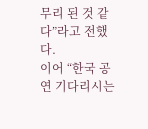무리 된 것 같다”라고 전했다.
이어 “한국 공연 기다리시는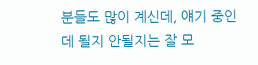분들도 많이 계신데, 얘기 중인데 될지 안될지는 잘 모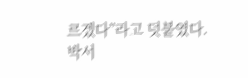르겠다”라고 덧붙였다.
박서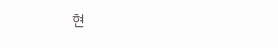현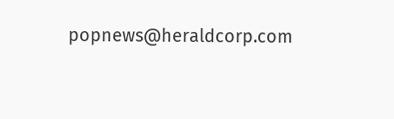popnews@heraldcorp.com